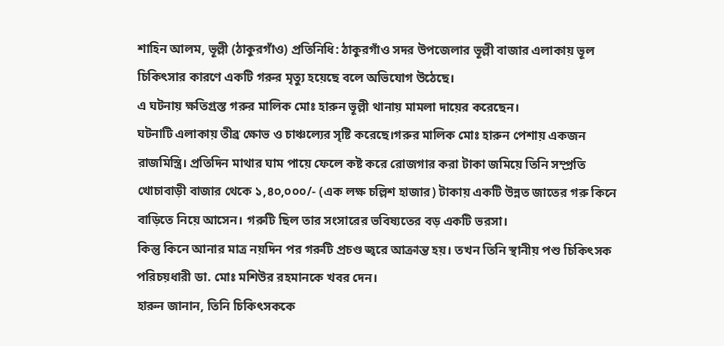শাহিন আলম, ভূল্লী (ঠাকুরগাঁও) প্রতিনিধি: ঠাকুরগাঁও সদর উপজেলার ভূল্লী বাজার এলাকায় ভূল চিকিৎসার কারণে একটি গরুর মৃত্যু হয়েছে বলে অভিযোগ উঠেছে।
এ ঘটনায় ক্ষতিগ্রস্ত গরুর মালিক মোঃ হারুন ভূল্লী থানায় মামলা দায়ের করেছেন।
ঘটনাটি এলাকায় তীব্র ক্ষোভ ও চাঞ্চল্যের সৃষ্টি করেছে।গরুর মালিক মোঃ হারুন পেশায় একজন রাজমিস্ত্রি। প্রতিদিন মাথার ঘাম পায়ে ফেলে কষ্ট করে রোজগার করা টাকা জমিয়ে তিনি সম্প্রতি খোচাবাড়ী বাজার থেকে ১,৪০,০০০/- (এক লক্ষ চল্লিশ হাজার) টাকায় একটি উন্নত জাতের গরু কিনে বাড়িতে নিয়ে আসেন। গরুটি ছিল তার সংসারের ভবিষ্যতের বড় একটি ভরসা।
কিন্তু কিনে আনার মাত্র নয়দিন পর গরুটি প্রচণ্ড জ্বরে আক্রান্ত হয়। তখন তিনি স্থানীয় পশু চিকিৎসক পরিচয়ধারী ডা. মোঃ মশিউর রহমানকে খবর দেন।
হারুন জানান, তিনি চিকিৎসককে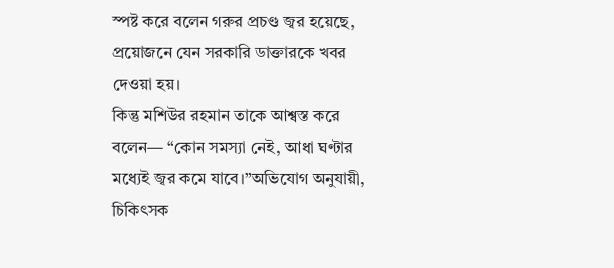স্পষ্ট করে বলেন গরুর প্রচণ্ড জ্বর হয়েছে, প্রয়োজনে যেন সরকারি ডাক্তারকে খবর দেওয়া হয়।
কিন্তু মশিউর রহমান তাকে আশ্বস্ত করে বলেন— “কোন সমস্যা নেই, আধা ঘণ্টার মধ্যেই জ্বর কমে যাবে।”অভিযোগ অনুযায়ী, চিকিৎসক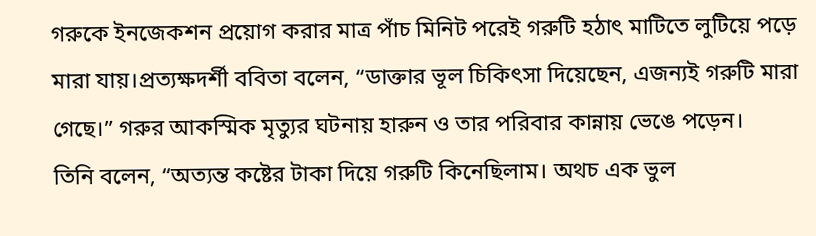গরুকে ইনজেকশন প্রয়োগ করার মাত্র পাঁচ মিনিট পরেই গরুটি হঠাৎ মাটিতে লুটিয়ে পড়ে মারা যায়।প্রত্যক্ষদর্শী ববিতা বলেন, “ডাক্তার ভূল চিকিৎসা দিয়েছেন, এজন্যই গরুটি মারা গেছে।” গরুর আকস্মিক মৃত্যুর ঘটনায় হারুন ও তার পরিবার কান্নায় ভেঙে পড়েন।
তিনি বলেন, “অত্যন্ত কষ্টের টাকা দিয়ে গরুটি কিনেছিলাম। অথচ এক ভুল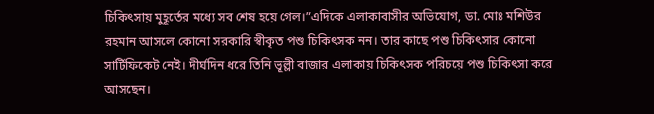চিকিৎসায় মুহূর্তের মধ্যে সব শেষ হয়ে গেল।”এদিকে এলাকাবাসীর অভিযোগ, ডা. মোঃ মশিউর রহমান আসলে কোনো সরকারি স্বীকৃত পশু চিকিৎসক নন। তার কাছে পশু চিকিৎসার কোনো সার্টিফিকেট নেই। দীর্ঘদিন ধরে তিনি ভূল্লী বাজার এলাকায় চিকিৎসক পরিচয়ে পশু চিকিৎসা করে আসছেন।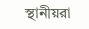স্থানীয়রা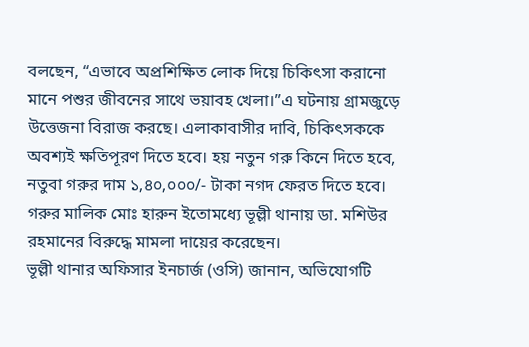বলছেন, “এভাবে অপ্রশিক্ষিত লোক দিয়ে চিকিৎসা করানো মানে পশুর জীবনের সাথে ভয়াবহ খেলা।”এ ঘটনায় গ্রামজুড়ে উত্তেজনা বিরাজ করছে। এলাকাবাসীর দাবি, চিকিৎসককে অবশ্যই ক্ষতিপূরণ দিতে হবে। হয় নতুন গরু কিনে দিতে হবে, নতুবা গরুর দাম ১,৪০,০০০/- টাকা নগদ ফেরত দিতে হবে।
গরুর মালিক মোঃ হারুন ইতোমধ্যে ভূল্লী থানায় ডা. মশিউর রহমানের বিরুদ্ধে মামলা দায়ের করেছেন।
ভূল্লী থানার অফিসার ইনচার্জ (ওসি) জানান, অভিযোগটি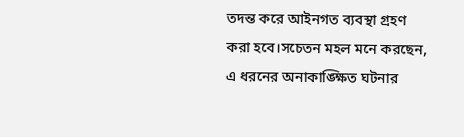তদন্ত করে আইনগত ব্যবস্থা গ্রহণ করা হবে।সচেতন মহল মনে করছেন, এ ধরনের অনাকাঙ্ক্ষিত ঘটনার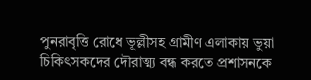পুনরাবৃত্তি রোধে ভূল্লীসহ গ্রামীণ এলাকায় ভুয়া চিকিৎসকদের দৌরাত্ম্য বন্ধ করতে প্রশাসনকে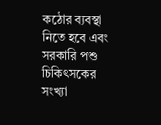কঠোর ব্যবস্থা নিতে হবে এবং সরকারি পশু চিকিৎসকের সংখ্যা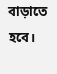বাড়াতে হবে।